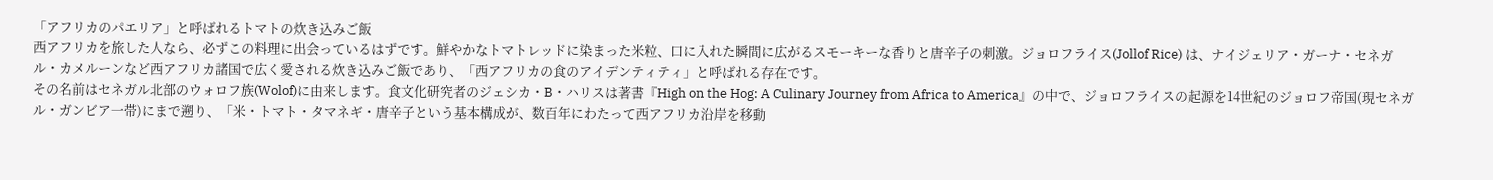「アフリカのパエリア」と呼ばれるトマトの炊き込みご飯
西アフリカを旅した人なら、必ずこの料理に出会っているはずです。鮮やかなトマトレッドに染まった米粒、口に入れた瞬間に広がるスモーキーな香りと唐辛子の刺激。ジョロフライス(Jollof Rice) は、ナイジェリア・ガーナ・セネガル・カメルーンなど西アフリカ諸国で広く愛される炊き込みご飯であり、「西アフリカの食のアイデンティティ」と呼ばれる存在です。
その名前はセネガル北部のウォロフ族(Wolof)に由来します。食文化研究者のジェシカ・B・ハリスは著書『High on the Hog: A Culinary Journey from Africa to America』の中で、ジョロフライスの起源を14世紀のジョロフ帝国(現セネガル・ガンビア一帯)にまで遡り、「米・トマト・タマネギ・唐辛子という基本構成が、数百年にわたって西アフリカ沿岸を移動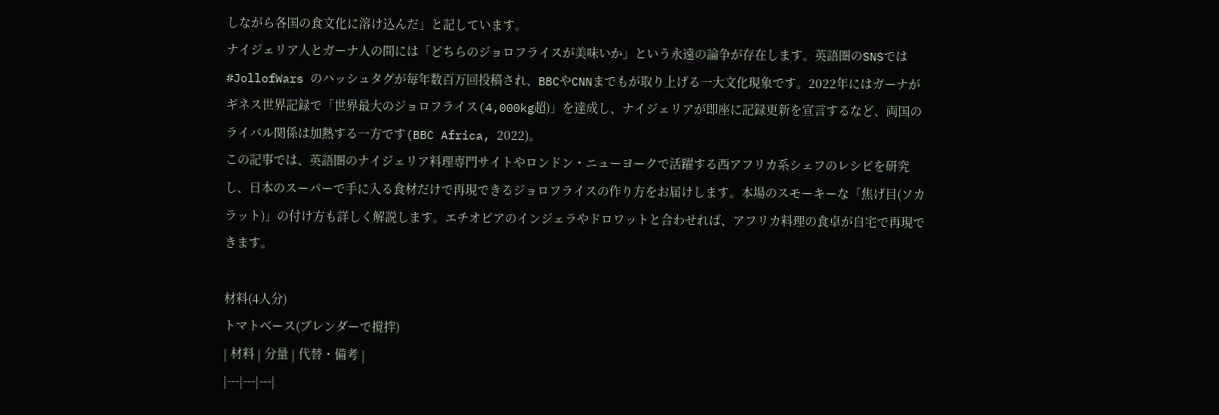しながら各国の食文化に溶け込んだ」と記しています。
ナイジェリア人とガーナ人の間には「どちらのジョロフライスが美味いか」という永遠の論争が存在します。英語圏のSNSでは #JollofWars のハッシュタグが毎年数百万回投稿され、BBCやCNNまでもが取り上げる一大文化現象です。2022年にはガーナがギネス世界記録で「世界最大のジョロフライス(4,000kg超)」を達成し、ナイジェリアが即座に記録更新を宣言するなど、両国のライバル関係は加熱する一方です(BBC Africa, 2022)。
この記事では、英語圏のナイジェリア料理専門サイトやロンドン・ニューヨークで活躍する西アフリカ系シェフのレシピを研究し、日本のスーパーで手に入る食材だけで再現できるジョロフライスの作り方をお届けします。本場のスモーキーな「焦げ目(ソカラット)」の付け方も詳しく解説します。エチオピアのインジェラやドロワットと合わせれば、アフリカ料理の食卓が自宅で再現できます。

材料(4人分)
トマトベース(ブレンダーで撹拌)
| 材料 | 分量 | 代替・備考 |
|---|---|---|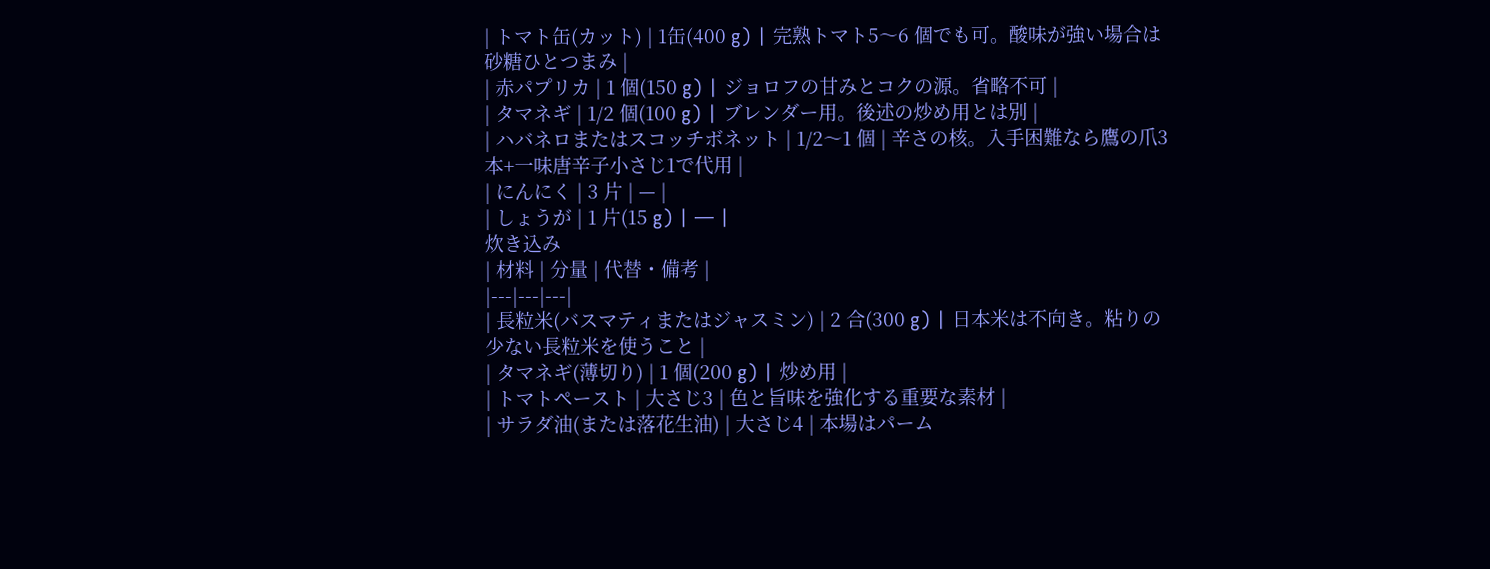| トマト缶(カット) | 1缶(400 g) | 完熟トマト5〜6 個でも可。酸味が強い場合は砂糖ひとつまみ |
| 赤パプリカ | 1 個(150 g) | ジョロフの甘みとコクの源。省略不可 |
| タマネギ | 1/2 個(100 g) | ブレンダー用。後述の炒め用とは別 |
| ハバネロまたはスコッチボネット | 1/2〜1 個 | 辛さの核。入手困難なら鷹の爪3 本+一味唐辛子小さじ1で代用 |
| にんにく | 3 片 | — |
| しょうが | 1 片(15 g) | — |
炊き込み
| 材料 | 分量 | 代替・備考 |
|---|---|---|
| 長粒米(バスマティまたはジャスミン) | 2 合(300 g) | 日本米は不向き。粘りの少ない長粒米を使うこと |
| タマネギ(薄切り) | 1 個(200 g) | 炒め用 |
| トマトペースト | 大さじ3 | 色と旨味を強化する重要な素材 |
| サラダ油(または落花生油) | 大さじ4 | 本場はパーム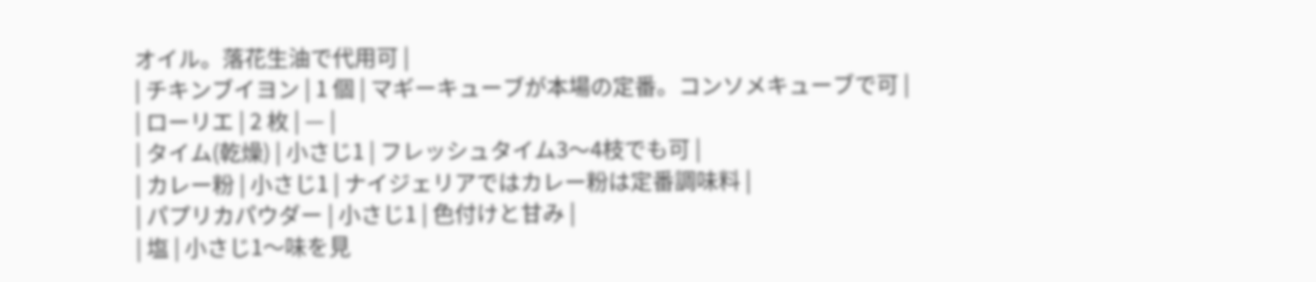オイル。落花生油で代用可 |
| チキンブイヨン | 1 個 | マギーキューブが本場の定番。コンソメキューブで可 |
| ローリエ | 2 枚 | — |
| タイム(乾燥) | 小さじ1 | フレッシュタイム3〜4枝でも可 |
| カレー粉 | 小さじ1 | ナイジェリアではカレー粉は定番調味料 |
| パプリカパウダー | 小さじ1 | 色付けと甘み |
| 塩 | 小さじ1〜味を見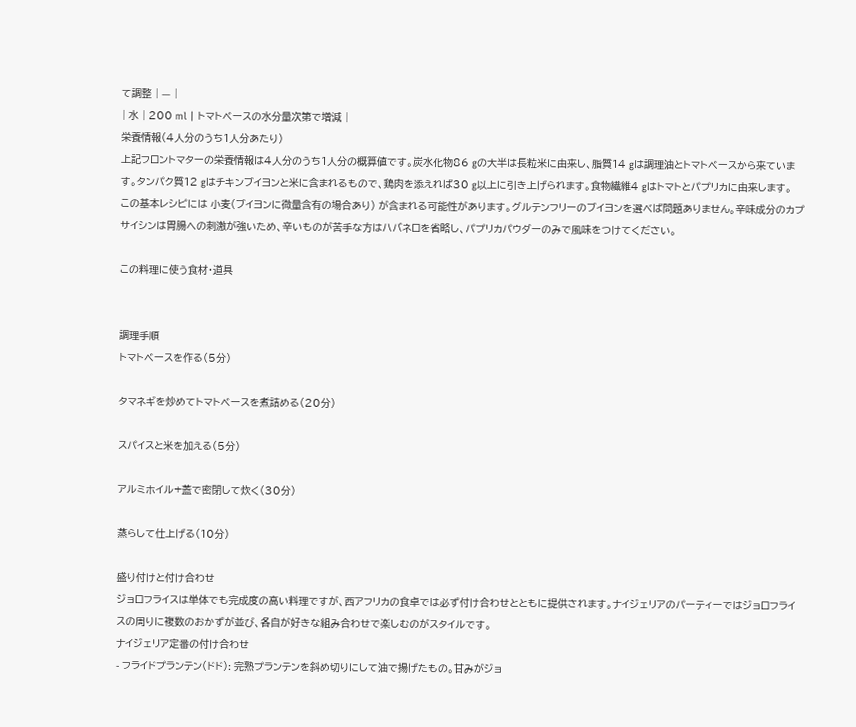て調整 | — |
| 水 | 200 ml | トマトベースの水分量次第で増減 |
栄養情報(4人分のうち1人分あたり)
上記フロントマターの栄養情報は4人分のうち1人分の概算値です。炭水化物86 gの大半は長粒米に由来し、脂質14 gは調理油とトマトベースから来ています。タンパク質12 gはチキンブイヨンと米に含まれるもので、鶏肉を添えれば30 g以上に引き上げられます。食物繊維4 gはトマトとパプリカに由来します。
この基本レシピには 小麦(ブイヨンに微量含有の場合あり) が含まれる可能性があります。グルテンフリーのブイヨンを選べば問題ありません。辛味成分のカプサイシンは胃腸への刺激が強いため、辛いものが苦手な方はハバネロを省略し、パプリカパウダーのみで風味をつけてください。

この料理に使う食材・道具


調理手順
トマトベースを作る(5分)

タマネギを炒めてトマトベースを煮詰める(20分)

スパイスと米を加える(5分)

アルミホイル+蓋で密閉して炊く(30分)

蒸らして仕上げる(10分)

盛り付けと付け合わせ
ジョロフライスは単体でも完成度の高い料理ですが、西アフリカの食卓では必ず付け合わせとともに提供されます。ナイジェリアのパーティーではジョロフライスの周りに複数のおかずが並び、各自が好きな組み合わせで楽しむのがスタイルです。
ナイジェリア定番の付け合わせ
- フライドプランテン(ドド): 完熟プランテンを斜め切りにして油で揚げたもの。甘みがジョ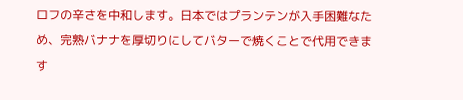ロフの辛さを中和します。日本ではプランテンが入手困難なため、完熟バナナを厚切りにしてバターで焼くことで代用できます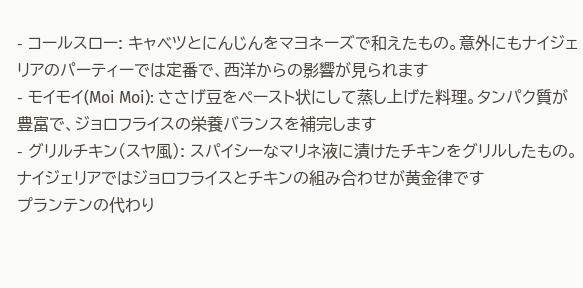- コールスロー: キャベツとにんじんをマヨネーズで和えたもの。意外にもナイジェリアのパーティーでは定番で、西洋からの影響が見られます
- モイモイ(Moi Moi): ささげ豆をペースト状にして蒸し上げた料理。タンパク質が豊富で、ジョロフライスの栄養バランスを補完します
- グリルチキン(スヤ風): スパイシーなマリネ液に漬けたチキンをグリルしたもの。ナイジェリアではジョロフライスとチキンの組み合わせが黄金律です
プランテンの代わり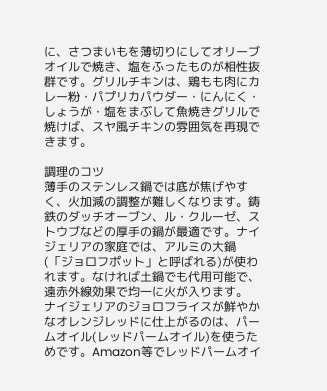に、さつまいもを薄切りにしてオリーブオイルで焼き、塩をふったものが相性抜群です。グリルチキンは、鶏もも肉にカレー粉・パプリカパウダー・にんにく・しょうが・塩をまぶして魚焼きグリルで焼けば、スヤ風チキンの雰囲気を再現できます。

調理のコツ
薄手のステンレス鍋では底が焦げやすく、火加減の調整が難しくなります。鋳鉄のダッチオーブン、ル・クルーゼ、ストウブなどの厚手の鍋が最適です。ナイジェリアの家庭では、アルミの大鍋(「ジョロフポット」と呼ばれる)が使われます。なければ土鍋でも代用可能で、遠赤外線効果で均一に火が入ります。
ナイジェリアのジョロフライスが鮮やかなオレンジレッドに仕上がるのは、パームオイル(レッドパームオイル)を使うためです。Amazon等でレッドパームオイ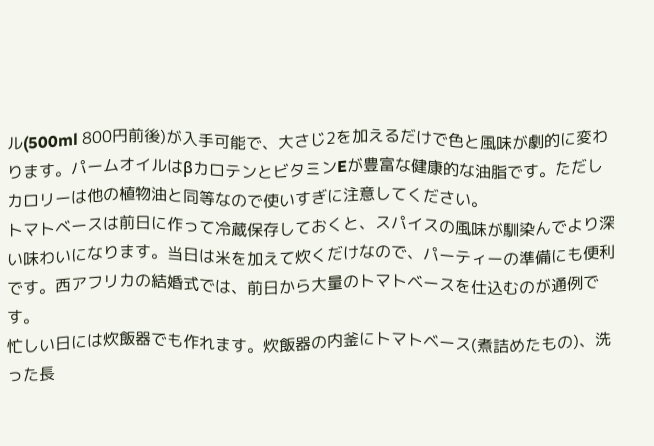ル(500ml 800円前後)が入手可能で、大さじ2を加えるだけで色と風味が劇的に変わります。パームオイルはβカロテンとビタミンEが豊富な健康的な油脂です。ただしカロリーは他の植物油と同等なので使いすぎに注意してください。
トマトベースは前日に作って冷蔵保存しておくと、スパイスの風味が馴染んでより深い味わいになります。当日は米を加えて炊くだけなので、パーティーの準備にも便利です。西アフリカの結婚式では、前日から大量のトマトベースを仕込むのが通例です。
忙しい日には炊飯器でも作れます。炊飯器の内釜にトマトベース(煮詰めたもの)、洗った長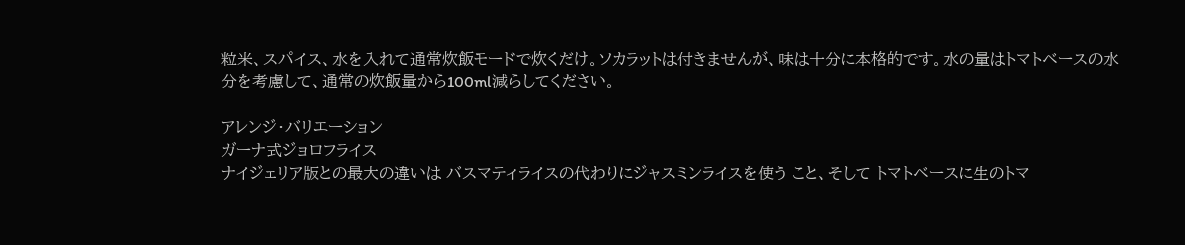粒米、スパイス、水を入れて通常炊飯モードで炊くだけ。ソカラットは付きませんが、味は十分に本格的です。水の量はトマトベースの水分を考慮して、通常の炊飯量から100ml減らしてください。

アレンジ・バリエーション
ガーナ式ジョロフライス
ナイジェリア版との最大の違いは バスマティライスの代わりにジャスミンライスを使う こと、そして トマトベースに生のトマ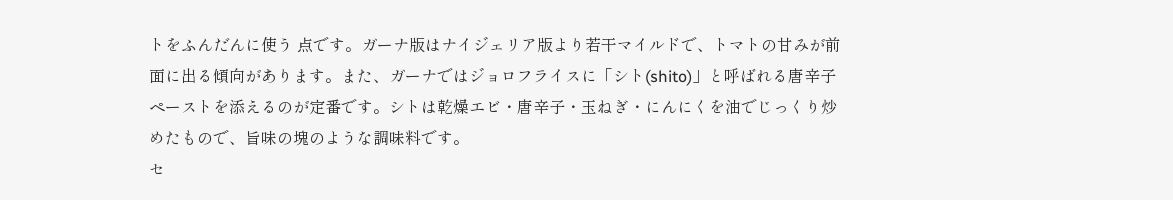トをふんだんに使う 点です。ガーナ版はナイジェリア版より若干マイルドで、トマトの甘みが前面に出る傾向があります。また、ガーナではジョロフライスに「シト(shito)」と呼ばれる唐辛子ペーストを添えるのが定番です。シトは乾燥エビ・唐辛子・玉ねぎ・にんにくを油でじっくり炒めたもので、旨味の塊のような調味料です。
セ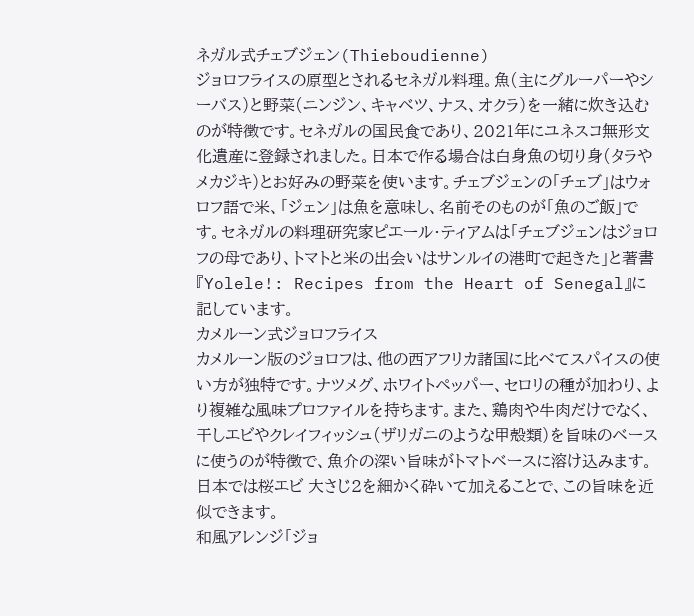ネガル式チェブジェン(Thieboudienne)
ジョロフライスの原型とされるセネガル料理。魚(主にグルーパーやシーバス)と野菜(ニンジン、キャベツ、ナス、オクラ)を一緒に炊き込むのが特徴です。セネガルの国民食であり、2021年にユネスコ無形文化遺産に登録されました。日本で作る場合は白身魚の切り身(タラやメカジキ)とお好みの野菜を使います。チェブジェンの「チェブ」はウォロフ語で米、「ジェン」は魚を意味し、名前そのものが「魚のご飯」です。セネガルの料理研究家ピエール・ティアムは「チェブジェンはジョロフの母であり、トマトと米の出会いはサンルイの港町で起きた」と著書『Yolele!: Recipes from the Heart of Senegal』に記しています。
カメルーン式ジョロフライス
カメルーン版のジョロフは、他の西アフリカ諸国に比べてスパイスの使い方が独特です。ナツメグ、ホワイトペッパー、セロリの種が加わり、より複雑な風味プロファイルを持ちます。また、鶏肉や牛肉だけでなく、干しエビやクレイフィッシュ(ザリガニのような甲殻類)を旨味のベースに使うのが特徴で、魚介の深い旨味がトマトベースに溶け込みます。日本では桜エビ 大さじ2を細かく砕いて加えることで、この旨味を近似できます。
和風アレンジ「ジョ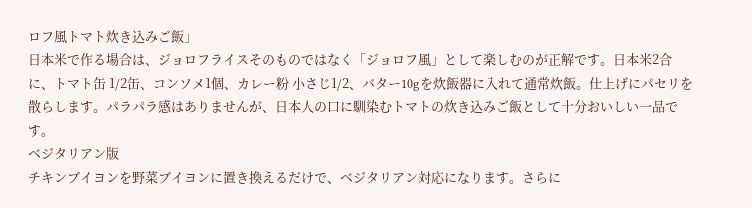ロフ風トマト炊き込みご飯」
日本米で作る場合は、ジョロフライスそのものではなく「ジョロフ風」として楽しむのが正解です。日本米2合に、トマト缶 1/2缶、コンソメ1個、カレー粉 小さじ1/2、バター10gを炊飯器に入れて通常炊飯。仕上げにパセリを散らします。パラパラ感はありませんが、日本人の口に馴染むトマトの炊き込みご飯として十分おいしい一品です。
ベジタリアン版
チキンブイヨンを野菜ブイヨンに置き換えるだけで、ベジタリアン対応になります。さらに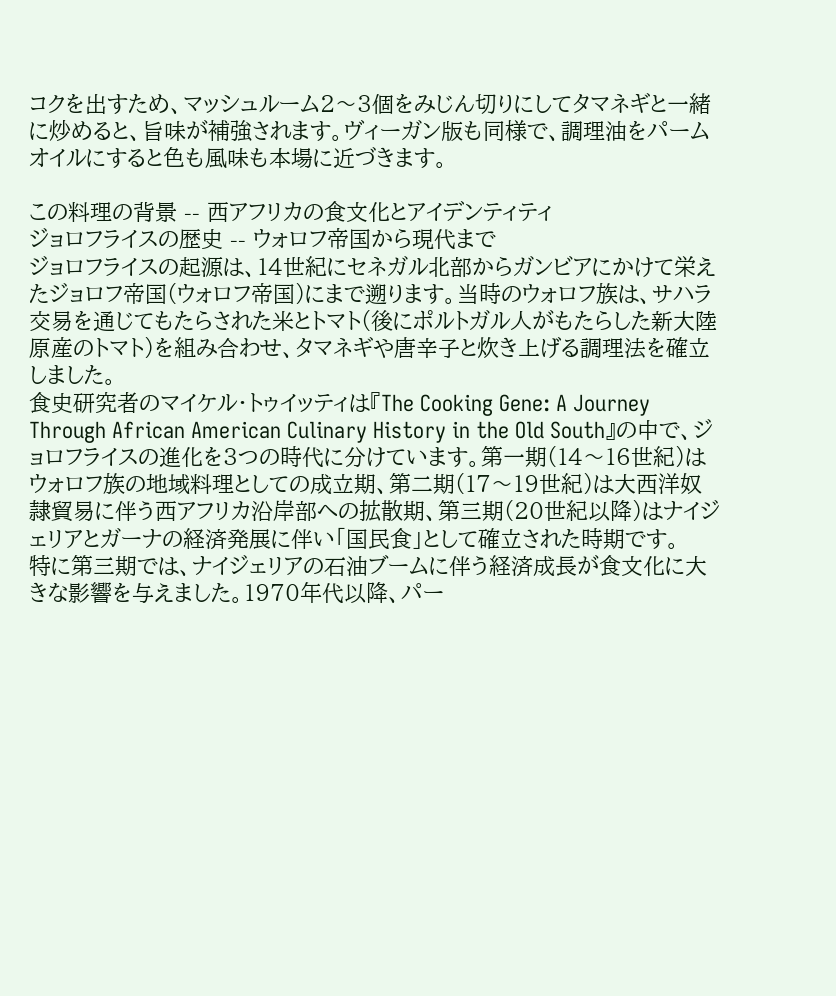コクを出すため、マッシュルーム2〜3個をみじん切りにしてタマネギと一緒に炒めると、旨味が補強されます。ヴィーガン版も同様で、調理油をパームオイルにすると色も風味も本場に近づきます。

この料理の背景 -- 西アフリカの食文化とアイデンティティ
ジョロフライスの歴史 -- ウォロフ帝国から現代まで
ジョロフライスの起源は、14世紀にセネガル北部からガンビアにかけて栄えたジョロフ帝国(ウォロフ帝国)にまで遡ります。当時のウォロフ族は、サハラ交易を通じてもたらされた米とトマト(後にポルトガル人がもたらした新大陸原産のトマト)を組み合わせ、タマネギや唐辛子と炊き上げる調理法を確立しました。
食史研究者のマイケル・トゥイッティは『The Cooking Gene: A Journey Through African American Culinary History in the Old South』の中で、ジョロフライスの進化を3つの時代に分けています。第一期(14〜16世紀)はウォロフ族の地域料理としての成立期、第二期(17〜19世紀)は大西洋奴隷貿易に伴う西アフリカ沿岸部への拡散期、第三期(20世紀以降)はナイジェリアとガーナの経済発展に伴い「国民食」として確立された時期です。
特に第三期では、ナイジェリアの石油ブームに伴う経済成長が食文化に大きな影響を与えました。1970年代以降、パー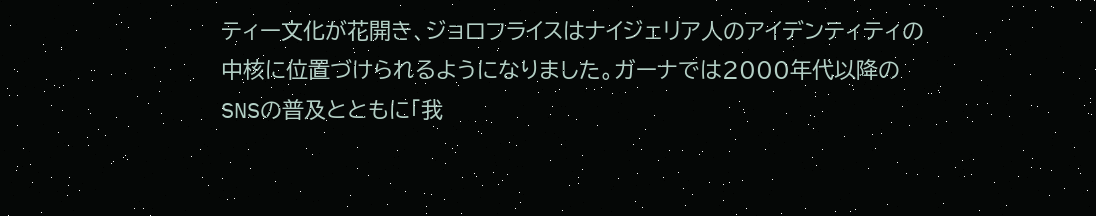ティー文化が花開き、ジョロフライスはナイジェリア人のアイデンティティの中核に位置づけられるようになりました。ガーナでは2000年代以降のSNSの普及とともに「我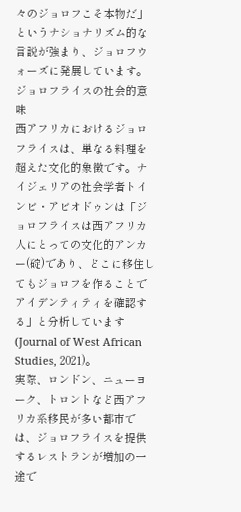々のジョロフこそ本物だ」というナショナリズム的な言説が強まり、ジョロフウォーズに発展しています。
ジョロフライスの社会的意味
西アフリカにおけるジョロフライスは、単なる料理を超えた文化的象徴です。ナイジェリアの社会学者トインビ・アビオドゥンは「ジョロフライスは西アフリカ人にとっての文化的アンカー(碇)であり、どこに移住してもジョロフを作ることでアイデンティティを確認する」と分析しています(Journal of West African Studies, 2021)。
実際、ロンドン、ニューヨーク、トロントなど西アフリカ系移民が多い都市では、ジョロフライスを提供するレストランが増加の一途で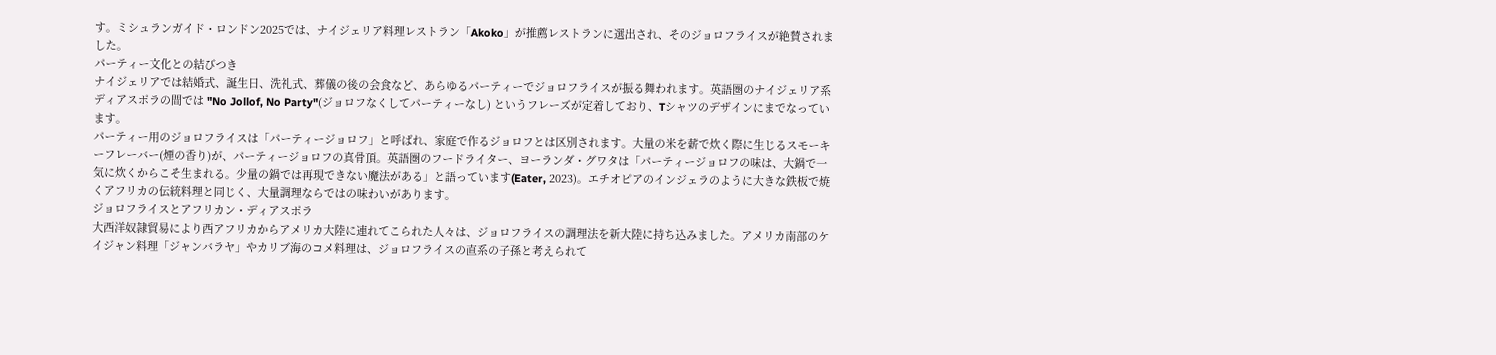す。ミシュランガイド・ロンドン2025では、ナイジェリア料理レストラン「Akoko」が推薦レストランに選出され、そのジョロフライスが絶賛されました。
パーティー文化との結びつき
ナイジェリアでは結婚式、誕生日、洗礼式、葬儀の後の会食など、あらゆるパーティーでジョロフライスが振る舞われます。英語圏のナイジェリア系ディアスポラの間では "No Jollof, No Party"(ジョロフなくしてパーティーなし) というフレーズが定着しており、Tシャツのデザインにまでなっています。
パーティー用のジョロフライスは「パーティージョロフ」と呼ばれ、家庭で作るジョロフとは区別されます。大量の米を薪で炊く際に生じるスモーキーフレーバー(煙の香り)が、パーティージョロフの真骨頂。英語圏のフードライター、ヨーランダ・グワタは「パーティージョロフの味は、大鍋で一気に炊くからこそ生まれる。少量の鍋では再現できない魔法がある」と語っています(Eater, 2023)。エチオピアのインジェラのように大きな鉄板で焼くアフリカの伝統料理と同じく、大量調理ならではの味わいがあります。
ジョロフライスとアフリカン・ディアスポラ
大西洋奴隷貿易により西アフリカからアメリカ大陸に連れてこられた人々は、ジョロフライスの調理法を新大陸に持ち込みました。アメリカ南部のケイジャン料理「ジャンバラヤ」やカリブ海のコメ料理は、ジョロフライスの直系の子孫と考えられて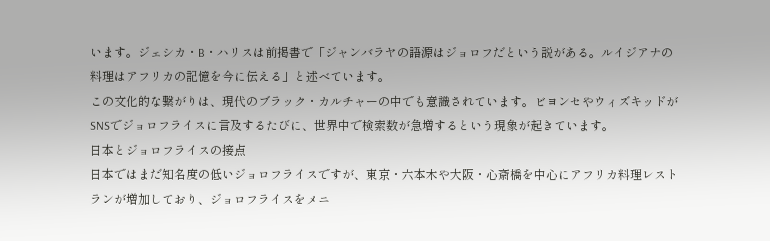います。ジェシカ・B・ハリスは前掲書で「ジャンバラヤの語源はジョロフだという説がある。ルイジアナの料理はアフリカの記憶を今に伝える」と述べています。
この文化的な繋がりは、現代のブラック・カルチャーの中でも意識されています。ビヨンセやウィズキッドがSNSでジョロフライスに言及するたびに、世界中で検索数が急増するという現象が起きています。
日本とジョロフライスの接点
日本ではまだ知名度の低いジョロフライスですが、東京・六本木や大阪・心斎橋を中心にアフリカ料理レストランが増加しており、ジョロフライスをメニ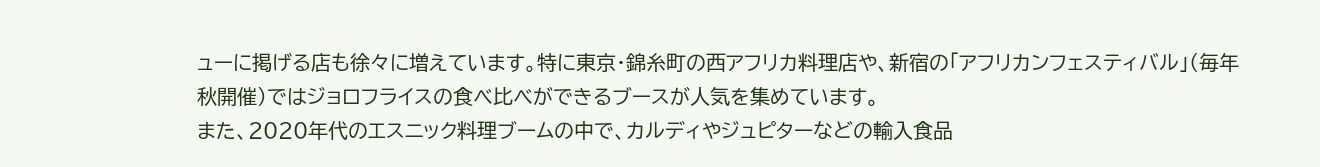ューに掲げる店も徐々に増えています。特に東京・錦糸町の西アフリカ料理店や、新宿の「アフリカンフェスティバル」(毎年秋開催)ではジョロフライスの食べ比べができるブースが人気を集めています。
また、2020年代のエスニック料理ブームの中で、カルディやジュピターなどの輸入食品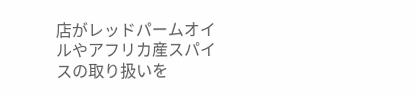店がレッドパームオイルやアフリカ産スパイスの取り扱いを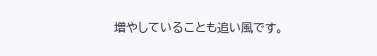増やしていることも追い風です。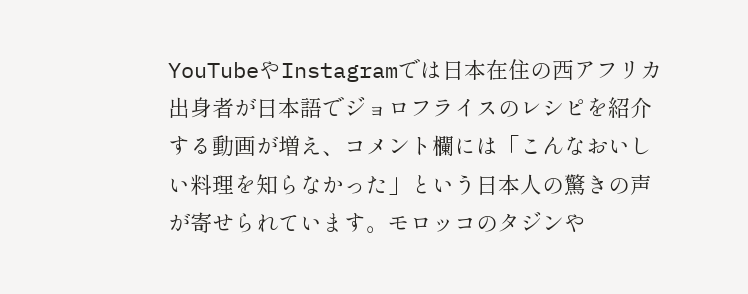YouTubeやInstagramでは日本在住の西アフリカ出身者が日本語でジョロフライスのレシピを紹介する動画が増え、コメント欄には「こんなおいしい料理を知らなかった」という日本人の驚きの声が寄せられています。モロッコのタジンや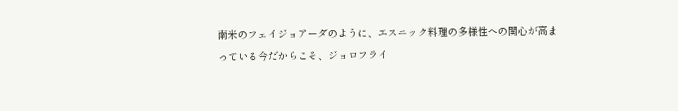南米のフェイジョアーダのように、エスニック料理の多様性への関心が高まっている今だからこそ、ジョロフライ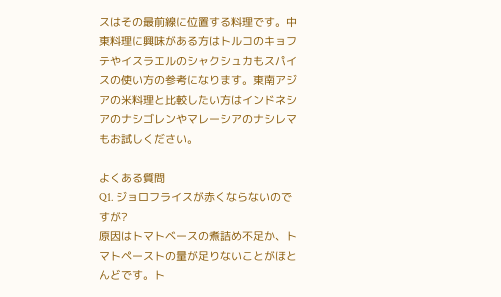スはその最前線に位置する料理です。中東料理に興味がある方はトルコのキョフテやイスラエルのシャクシュカもスパイスの使い方の参考になります。東南アジアの米料理と比較したい方はインドネシアのナシゴレンやマレーシアのナシレマもお試しください。

よくある質問
Q1. ジョロフライスが赤くならないのですが?
原因はトマトベースの煮詰め不足か、トマトペーストの量が足りないことがほとんどです。ト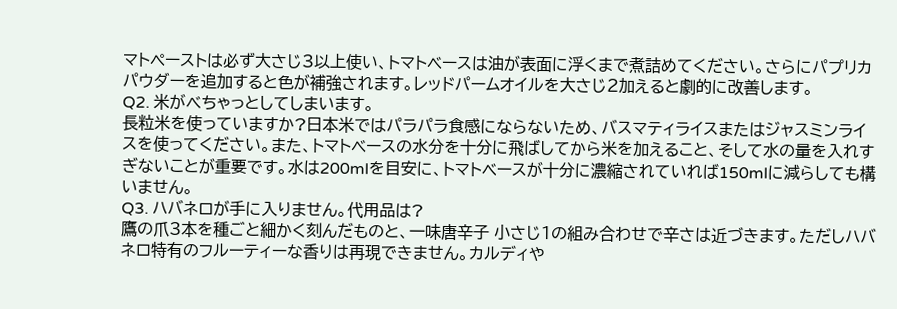マトペーストは必ず大さじ3以上使い、トマトベースは油が表面に浮くまで煮詰めてください。さらにパプリカパウダーを追加すると色が補強されます。レッドパームオイルを大さじ2加えると劇的に改善します。
Q2. 米がべちゃっとしてしまいます。
長粒米を使っていますか?日本米ではパラパラ食感にならないため、バスマティライスまたはジャスミンライスを使ってください。また、トマトベースの水分を十分に飛ばしてから米を加えること、そして水の量を入れすぎないことが重要です。水は200mlを目安に、トマトベースが十分に濃縮されていれば150mlに減らしても構いません。
Q3. ハバネロが手に入りません。代用品は?
鷹の爪3本を種ごと細かく刻んだものと、一味唐辛子 小さじ1の組み合わせで辛さは近づきます。ただしハバネロ特有のフルーティーな香りは再現できません。カルディや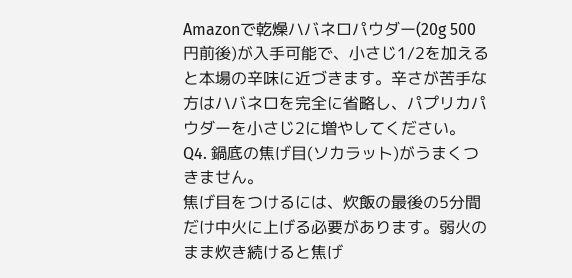Amazonで乾燥ハバネロパウダー(20g 500円前後)が入手可能で、小さじ1/2を加えると本場の辛味に近づきます。辛さが苦手な方はハバネロを完全に省略し、パプリカパウダーを小さじ2に増やしてください。
Q4. 鍋底の焦げ目(ソカラット)がうまくつきません。
焦げ目をつけるには、炊飯の最後の5分間だけ中火に上げる必要があります。弱火のまま炊き続けると焦げ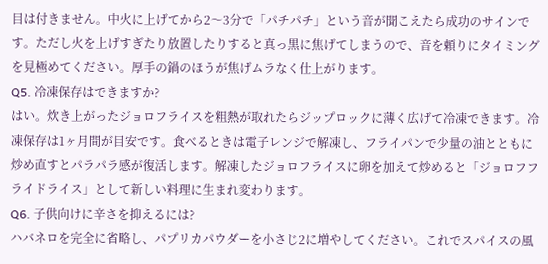目は付きません。中火に上げてから2〜3分で「パチパチ」という音が聞こえたら成功のサインです。ただし火を上げすぎたり放置したりすると真っ黒に焦げてしまうので、音を頼りにタイミングを見極めてください。厚手の鍋のほうが焦げムラなく仕上がります。
Q5. 冷凍保存はできますか?
はい。炊き上がったジョロフライスを粗熱が取れたらジップロックに薄く広げて冷凍できます。冷凍保存は1ヶ月間が目安です。食べるときは電子レンジで解凍し、フライパンで少量の油とともに炒め直すとパラパラ感が復活します。解凍したジョロフライスに卵を加えて炒めると「ジョロフフライドライス」として新しい料理に生まれ変わります。
Q6. 子供向けに辛さを抑えるには?
ハバネロを完全に省略し、パプリカパウダーを小さじ2に増やしてください。これでスパイスの風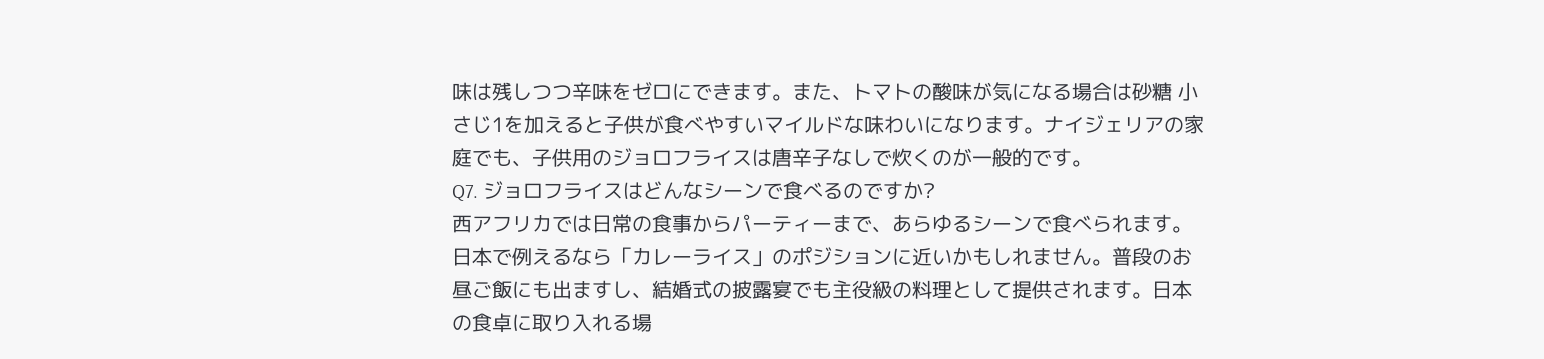味は残しつつ辛味をゼロにできます。また、トマトの酸味が気になる場合は砂糖 小さじ1を加えると子供が食べやすいマイルドな味わいになります。ナイジェリアの家庭でも、子供用のジョロフライスは唐辛子なしで炊くのが一般的です。
Q7. ジョロフライスはどんなシーンで食べるのですか?
西アフリカでは日常の食事からパーティーまで、あらゆるシーンで食べられます。日本で例えるなら「カレーライス」のポジションに近いかもしれません。普段のお昼ご飯にも出ますし、結婚式の披露宴でも主役級の料理として提供されます。日本の食卓に取り入れる場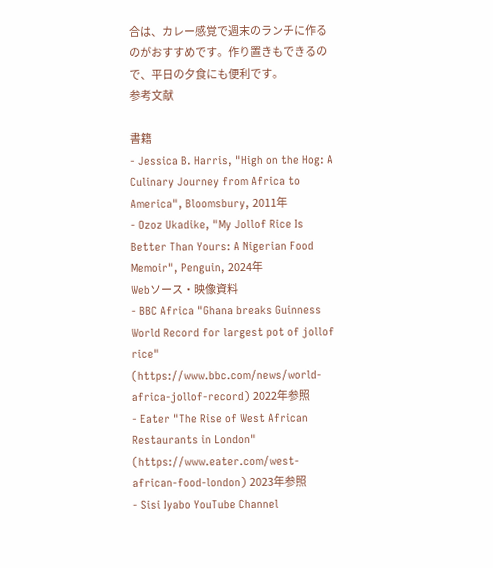合は、カレー感覚で週末のランチに作るのがおすすめです。作り置きもできるので、平日の夕食にも便利です。
参考文献

書籍
- Jessica B. Harris, "High on the Hog: A Culinary Journey from Africa to America", Bloomsbury, 2011年
- Ozoz Ukadike, "My Jollof Rice Is Better Than Yours: A Nigerian Food Memoir", Penguin, 2024年
Webソース・映像資料
- BBC Africa "Ghana breaks Guinness World Record for largest pot of jollof rice" (https://www.bbc.com/news/world-africa-jollof-record) 2022年参照
- Eater "The Rise of West African Restaurants in London" (https://www.eater.com/west-african-food-london) 2023年参照
- Sisi Iyabo YouTube Channel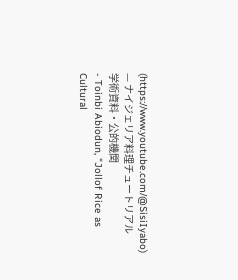(https://www.youtube.com/@SisiIyabo) — ナイジェリア料理チュートリアル
学術資料・公的機関
- Toinbi Abiodun, "Jollof Rice as Cultural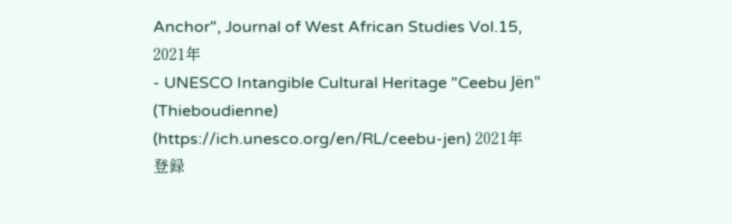Anchor", Journal of West African Studies Vol.15, 2021年
- UNESCO Intangible Cultural Heritage "Ceebu Jën" (Thieboudienne) (https://ich.unesco.org/en/RL/ceebu-jen) 2021年登録